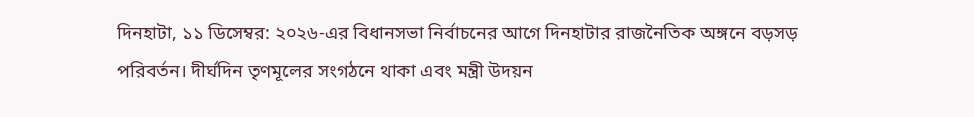দিনহাটা, ১১ ডিসেম্বর: ২০২৬-এর বিধানসভা নির্বাচনের আগে দিনহাটার রাজনৈতিক অঙ্গনে বড়সড় পরিবর্তন। দীর্ঘদিন তৃণমূলের সংগঠনে থাকা এবং মন্ত্রী উদয়ন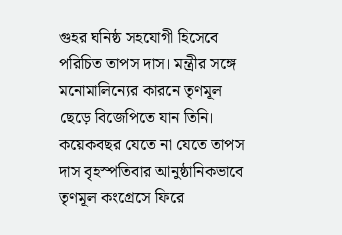গুহর ঘনিষ্ঠ সহযোগী হিসেবে পরিচিত তাপস দাস। মন্ত্রীর সঙ্গে মনোমালিন্যের কারনে তৃণমূল ছেড়ে বিজেপিতে যান তিনি। কয়েকবছর যেতে না যেতে তাপস দাস বৃহস্পতিবার আনুষ্ঠানিকভাবে তৃণমূল কংগ্রেসে ফিরে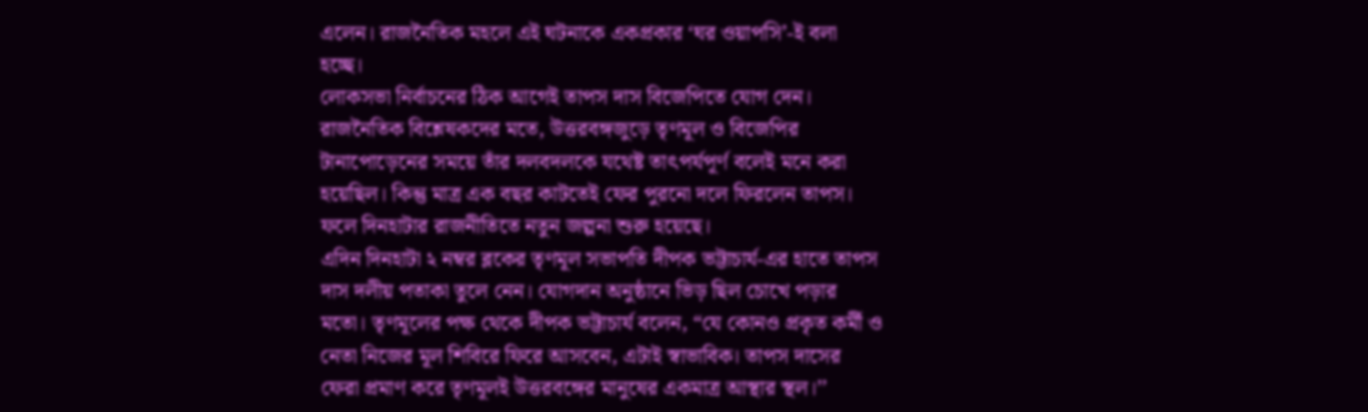এলেন। রাজনৈতিক মহলে এই ঘটনাকে একপ্রকার ‘ঘর ওয়াপসি’-ই বলা হচ্ছে।
লোকসভা নির্বাচনের ঠিক আগেই তাপস দাস বিজেপিতে যোগ দেন। রাজনৈতিক বিশ্লেষকদের মতে, উত্তরবঙ্গজুড়ে তৃণমূল ও বিজেপির টানাপোড়েনের সময়ে তাঁর দলবদলকে যথেষ্ট তাৎপর্যপূর্ণ বলেই মনে করা হয়েছিল। কিন্তু মাত্র এক বছর কাটতেই ফের পুরনো দলে ফিরলেন তাপস। ফলে দিনহাটার রাজনীতিতে নতুন জল্পনা শুরু হয়েছে।
এদিন দিনহাটা ২ নম্বর ব্লকের তৃণমূল সভাপতি দীপক ভট্টাচার্য-এর হাতে তাপস দাস দলীয় পতাকা তুলে নেন। যোগদান অনুষ্ঠানে ভিড় ছিল চোখে পড়ার মতো। তৃণমূলের পক্ষ থেকে দীপক ভট্টাচার্য বলেন, “যে কোনও প্রকৃত কর্মী ও নেতা নিজের মূল শিবিরে ফিরে আসবেন, এটাই স্বাভাবিক। তাপস দাসের ফেরা প্রমাণ করে তৃণমূলই উত্তরবঙ্গের মানুষের একমাত্র আস্থার স্থল।’’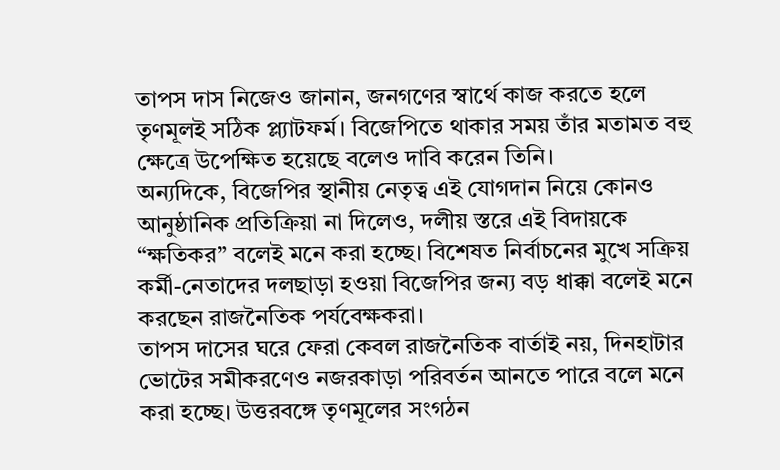তাপস দাস নিজেও জানান, জনগণের স্বার্থে কাজ করতে হলে তৃণমূলই সঠিক প্ল্যাটফর্ম। বিজেপিতে থাকার সময় তাঁর মতামত বহু ক্ষেত্রে উপেক্ষিত হয়েছে বলেও দাবি করেন তিনি।
অন্যদিকে, বিজেপির স্থানীয় নেতৃত্ব এই যোগদান নিয়ে কোনও আনুষ্ঠানিক প্রতিক্রিয়া না দিলেও, দলীয় স্তরে এই বিদায়কে “ক্ষতিকর” বলেই মনে করা হচ্ছে। বিশেষত নির্বাচনের মুখে সক্রিয় কর্মী-নেতাদের দলছাড়া হওয়া বিজেপির জন্য বড় ধাক্কা বলেই মনে করছেন রাজনৈতিক পর্যবেক্ষকরা।
তাপস দাসের ঘরে ফেরা কেবল রাজনৈতিক বার্তাই নয়, দিনহাটার ভোটের সমীকরণেও নজরকাড়া পরিবর্তন আনতে পারে বলে মনে করা হচ্ছে। উত্তরবঙ্গে তৃণমূলের সংগঠন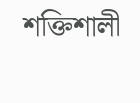শক্তিশালী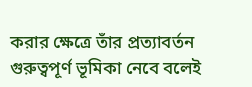করার ক্ষেত্রে তাঁর প্রত্যাবর্তন গুরুত্বপূর্ণ ভূমিকা নেবে বলেই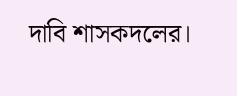দাবি শাসকদলের।